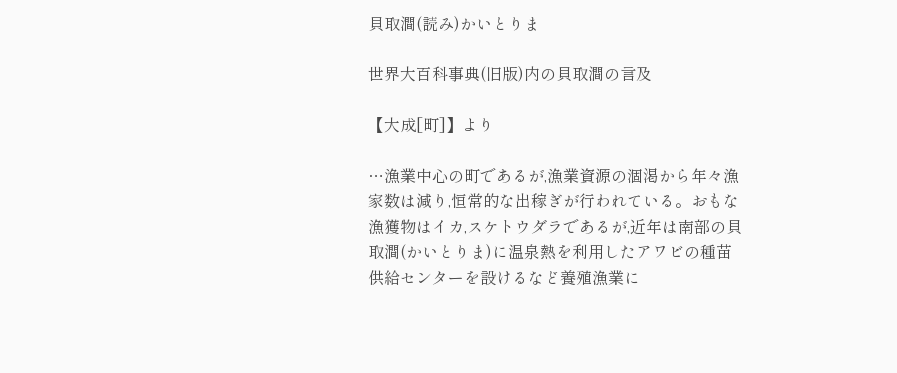貝取澗(読み)かいとりま

世界大百科事典(旧版)内の貝取澗の言及

【大成[町]】より

…漁業中心の町であるが,漁業資源の涸渇から年々漁家数は減り,恒常的な出稼ぎが行われている。おもな漁獲物はイカ,スケトウダラであるが,近年は南部の貝取澗(かいとりま)に温泉熱を利用したアワビの種苗供給センターを設けるなど養殖漁業に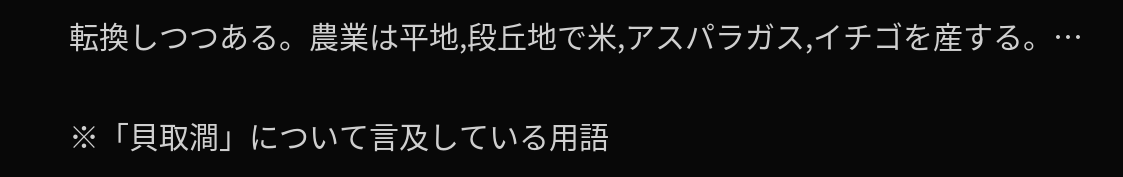転換しつつある。農業は平地,段丘地で米,アスパラガス,イチゴを産する。…

※「貝取澗」について言及している用語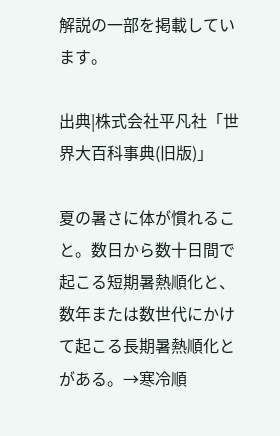解説の一部を掲載しています。

出典|株式会社平凡社「世界大百科事典(旧版)」

夏の暑さに体が慣れること。数日から数十日間で起こる短期暑熱順化と、数年または数世代にかけて起こる長期暑熱順化とがある。→寒冷順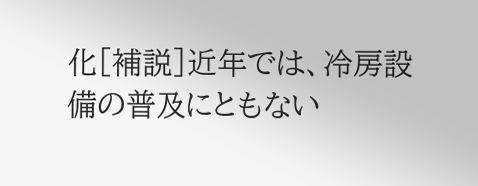化[補説]近年では、冷房設備の普及にともない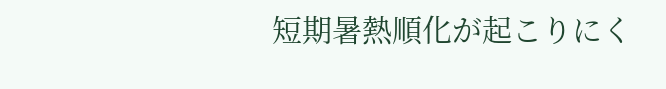短期暑熱順化が起こりにく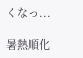くなっ...

暑熱順化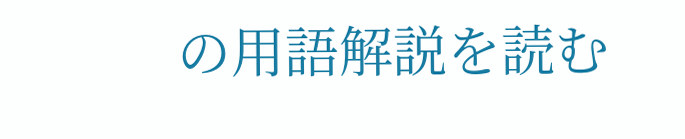の用語解説を読む